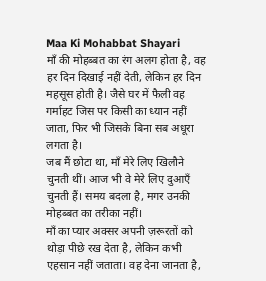Maa Ki Mohabbat Shayari
माँ की मोहब्बत का रंग अलग होता है, वह हर दिन दिखाई नहीं देती, लेकिन हर दिन महसूस होती है। जैसे घर में फैली वह गर्माहट जिस पर किसी का ध्यान नहीं जाता, फिर भी जिसके बिना सब अधूरा लगता है।
जब मैं छोटा था, माँ मेरे लिए खिलौने चुनती थीं। आज भी वे मेरे लिए दुआएँ चुनती हैं। समय बदला है, मगर उनकी मोहब्बत का तरीका नहीं।
माँ का प्यार अक्सर अपनी ज़रूरतों को थोड़ा पीछे रख देता है, लेकिन कभी एहसान नहीं जताता। वह देना जानता है,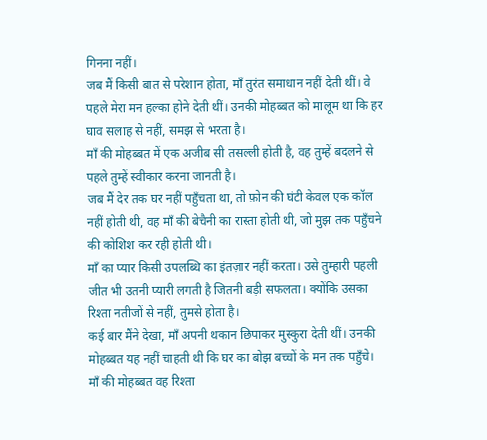गिनना नहीं।
जब मैं किसी बात से परेशान होता, माँ तुरंत समाधान नहीं देती थीं। वे पहले मेरा मन हल्का होने देती थीं। उनकी मोहब्बत को मालूम था कि हर घाव सलाह से नहीं, समझ से भरता है।
माँ की मोहब्बत में एक अजीब सी तसल्ली होती है, वह तुम्हें बदलने से पहले तुम्हें स्वीकार करना जानती है।
जब मैं देर तक घर नहीं पहुँचता था, तो फ़ोन की घंटी केवल एक कॉल नहीं होती थी, वह माँ की बेचैनी का रास्ता होती थी, जो मुझ तक पहुँचने की कोशिश कर रही होती थी।
माँ का प्यार किसी उपलब्धि का इंतज़ार नहीं करता। उसे तुम्हारी पहली जीत भी उतनी प्यारी लगती है जितनी बड़ी सफलता। क्योंकि उसका रिश्ता नतीजों से नहीं, तुमसे होता है।
कई बार मैंने देखा, माँ अपनी थकान छिपाकर मुस्कुरा देती थीं। उनकी मोहब्बत यह नहीं चाहती थी कि घर का बोझ बच्चों के मन तक पहुँचे।
माँ की मोहब्बत वह रिश्ता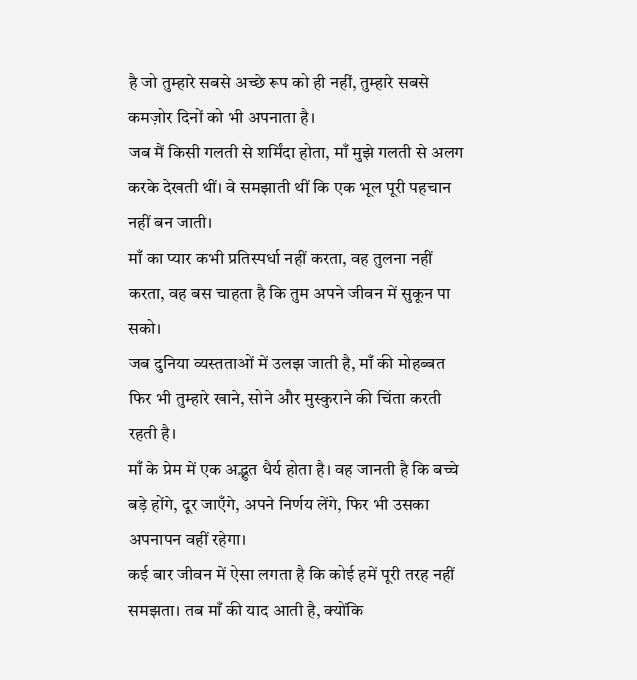है जो तुम्हारे सबसे अच्छे रूप को ही नहीं, तुम्हारे सबसे कमज़ोर दिनों को भी अपनाता है।
जब मैं किसी गलती से शर्मिंदा होता, माँ मुझे गलती से अलग करके देखती थीं। वे समझाती थीं कि एक भूल पूरी पहचान नहीं बन जाती।
माँ का प्यार कभी प्रतिस्पर्धा नहीं करता, वह तुलना नहीं करता, वह बस चाहता है कि तुम अपने जीवन में सुकून पा सको।
जब दुनिया व्यस्तताओं में उलझ जाती है, माँ की मोहब्बत फिर भी तुम्हारे खाने, सोने और मुस्कुराने की चिंता करती रहती है।
माँ के प्रेम में एक अद्भुत धैर्य होता है। वह जानती है कि बच्चे बड़े होंगे, दूर जाएँगे, अपने निर्णय लेंगे, फिर भी उसका अपनापन वहीं रहेगा।
कई बार जीवन में ऐसा लगता है कि कोई हमें पूरी तरह नहीं समझता। तब माँ की याद आती है, क्योंकि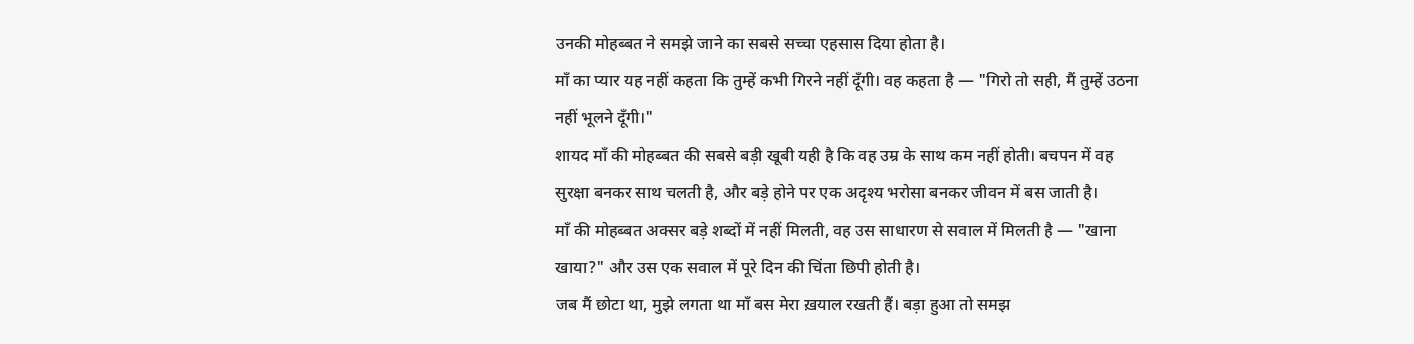उनकी मोहब्बत ने समझे जाने का सबसे सच्चा एहसास दिया होता है।
माँ का प्यार यह नहीं कहता कि तुम्हें कभी गिरने नहीं दूँगी। वह कहता है — "गिरो तो सही, मैं तुम्हें उठना नहीं भूलने दूँगी।"
शायद माँ की मोहब्बत की सबसे बड़ी खूबी यही है कि वह उम्र के साथ कम नहीं होती। बचपन में वह सुरक्षा बनकर साथ चलती है, और बड़े होने पर एक अदृश्य भरोसा बनकर जीवन में बस जाती है।
माँ की मोहब्बत अक्सर बड़े शब्दों में नहीं मिलती, वह उस साधारण से सवाल में मिलती है — "खाना खाया?" और उस एक सवाल में पूरे दिन की चिंता छिपी होती है।
जब मैं छोटा था, मुझे लगता था माँ बस मेरा ख़याल रखती हैं। बड़ा हुआ तो समझ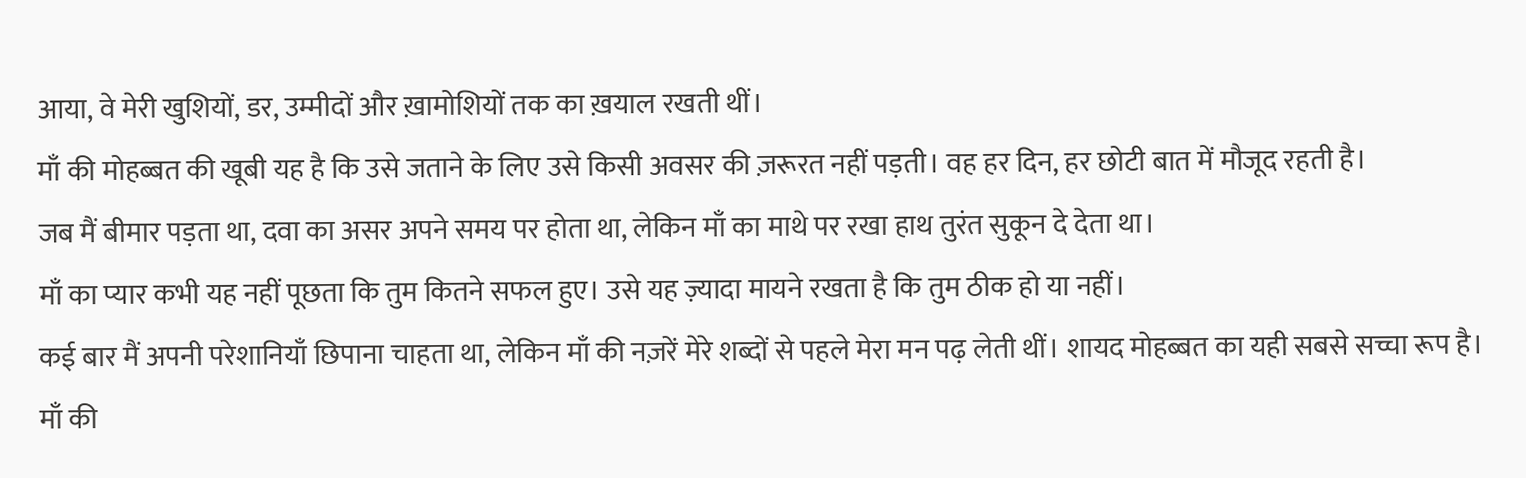आया, वे मेरी खुशियों, डर, उम्मीदों और ख़ामोशियों तक का ख़याल रखती थीं।
माँ की मोहब्बत की खूबी यह है कि उसे जताने के लिए उसे किसी अवसर की ज़रूरत नहीं पड़ती। वह हर दिन, हर छोटी बात में मौजूद रहती है।
जब मैं बीमार पड़ता था, दवा का असर अपने समय पर होता था, लेकिन माँ का माथे पर रखा हाथ तुरंत सुकून दे देता था।
माँ का प्यार कभी यह नहीं पूछता कि तुम कितने सफल हुए। उसे यह ज़्यादा मायने रखता है कि तुम ठीक हो या नहीं।
कई बार मैं अपनी परेशानियाँ छिपाना चाहता था, लेकिन माँ की नज़रें मेरे शब्दों से पहले मेरा मन पढ़ लेती थीं। शायद मोहब्बत का यही सबसे सच्चा रूप है।
माँ की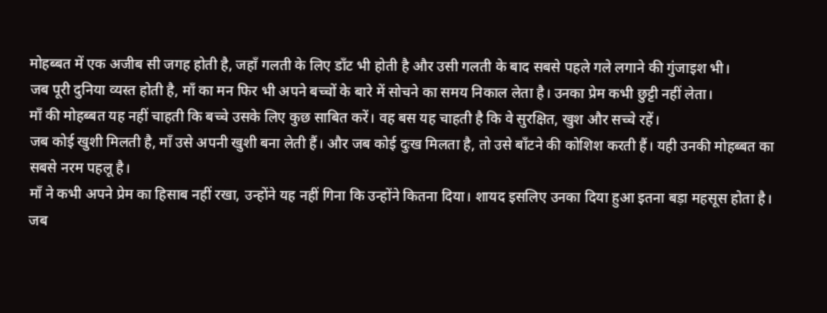मोहब्बत में एक अजीब सी जगह होती है, जहाँ गलती के लिए डाँट भी होती है और उसी गलती के बाद सबसे पहले गले लगाने की गुंजाइश भी।
जब पूरी दुनिया व्यस्त होती है, माँ का मन फिर भी अपने बच्चों के बारे में सोचने का समय निकाल लेता है। उनका प्रेम कभी छुट्टी नहीं लेता।
माँ की मोहब्बत यह नहीं चाहती कि बच्चे उसके लिए कुछ साबित करें। वह बस यह चाहती है कि वे सुरक्षित, खुश और सच्चे रहें।
जब कोई खुशी मिलती है, माँ उसे अपनी खुशी बना लेती हैं। और जब कोई दुःख मिलता है, तो उसे बाँटने की कोशिश करती हैं। यही उनकी मोहब्बत का सबसे नरम पहलू है।
माँ ने कभी अपने प्रेम का हिसाब नहीं रखा, उन्होंने यह नहीं गिना कि उन्होंने कितना दिया। शायद इसलिए उनका दिया हुआ इतना बड़ा महसूस होता है।
जब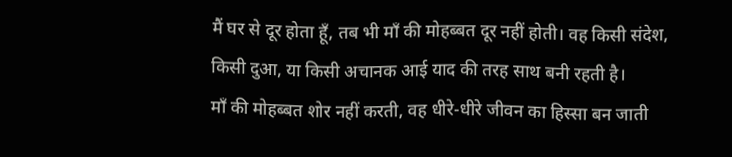मैं घर से दूर होता हूँ, तब भी माँ की मोहब्बत दूर नहीं होती। वह किसी संदेश, किसी दुआ, या किसी अचानक आई याद की तरह साथ बनी रहती है।
माँ की मोहब्बत शोर नहीं करती, वह धीरे-धीरे जीवन का हिस्सा बन जाती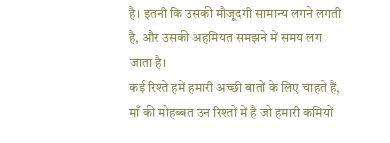है। इतनी कि उसकी मौजूदगी सामान्य लगने लगती है, और उसकी अहमियत समझने में समय लग जाता है।
कई रिश्ते हमें हमारी अच्छी बातों के लिए चाहते हैं, माँ की मोहब्बत उन रिश्तों में है जो हमारी कमियों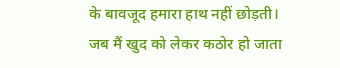के बावजूद हमारा हाथ नहीं छोड़ती।
जब मैं खुद को लेकर कठोर हो जाता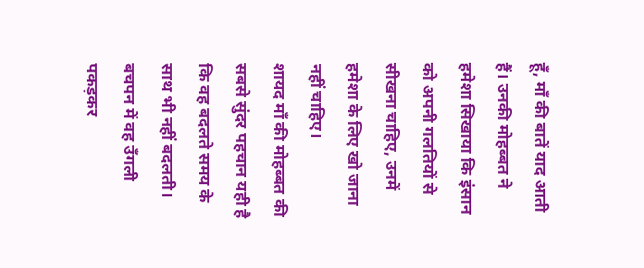हूँ, माँ की बातें याद आती हैं। उनकी मोहब्बत ने हमेशा सिखाया कि इंसान को अपनी गलतियों से सीखना चाहिए, उनमें हमेशा के लिए खो जाना नहीं चाहिए।
शायद माँ की मोहब्बत की सबसे सुंदर पहचान यही है कि वह बदलते समय के साथ भी नहीं बदलती। बचपन में वह उँगली पकड़कर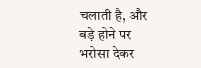चलाती है, और बड़े होने पर भरोसा देकर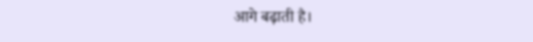आगे बढ़ाती है।